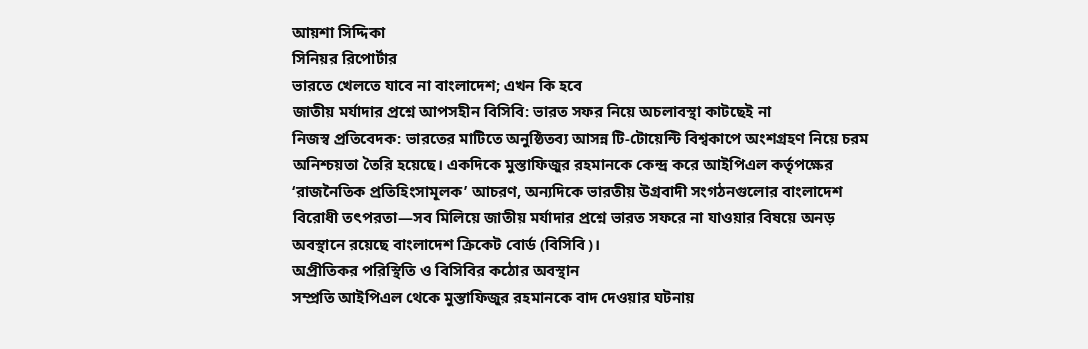আয়শা সিদ্দিকা
সিনিয়র রিপোর্টার
ভারতে খেলতে যাবে না বাংলাদেশ; এখন কি হবে
জাতীয় মর্যাদার প্রশ্নে আপসহীন বিসিবি: ভারত সফর নিয়ে অচলাবস্থা কাটছেই না
নিজস্ব প্রতিবেদক: ভারতের মাটিতে অনুষ্ঠিতব্য আসন্ন টি-টোয়েন্টি বিশ্বকাপে অংশগ্রহণ নিয়ে চরম অনিশ্চয়তা তৈরি হয়েছে। একদিকে মুস্তাফিজুর রহমানকে কেন্দ্র করে আইপিএল কর্তৃপক্ষের ‘রাজনৈতিক প্রতিহিংসামূলক’ আচরণ, অন্যদিকে ভারতীয় উগ্রবাদী সংগঠনগুলোর বাংলাদেশ বিরোধী তৎপরতা—সব মিলিয়ে জাতীয় মর্যাদার প্রশ্নে ভারত সফরে না যাওয়ার বিষয়ে অনড় অবস্থানে রয়েছে বাংলাদেশ ক্রিকেট বোর্ড (বিসিবি)।
অপ্রীতিকর পরিস্থিতি ও বিসিবির কঠোর অবস্থান
সম্প্রতি আইপিএল থেকে মুস্তাফিজুর রহমানকে বাদ দেওয়ার ঘটনায়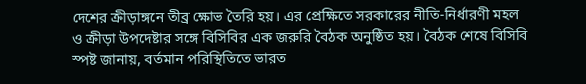দেশের ক্রীড়াঙ্গনে তীব্র ক্ষোভ তৈরি হয়। এর প্রেক্ষিতে সরকারের নীতি-নির্ধারণী মহল ও ক্রীড়া উপদেষ্টার সঙ্গে বিসিবির এক জরুরি বৈঠক অনুষ্ঠিত হয়। বৈঠক শেষে বিসিবি স্পষ্ট জানায়, বর্তমান পরিস্থিতিতে ভারত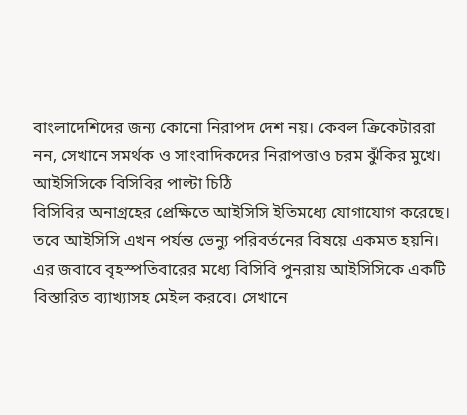বাংলাদেশিদের জন্য কোনো নিরাপদ দেশ নয়। কেবল ক্রিকেটাররা নন, সেখানে সমর্থক ও সাংবাদিকদের নিরাপত্তাও চরম ঝুঁকির মুখে।
আইসিসিকে বিসিবির পাল্টা চিঠি
বিসিবির অনাগ্রহের প্রেক্ষিতে আইসিসি ইতিমধ্যে যোগাযোগ করেছে। তবে আইসিসি এখন পর্যন্ত ভেন্যু পরিবর্তনের বিষয়ে একমত হয়নি। এর জবাবে বৃহস্পতিবারের মধ্যে বিসিবি পুনরায় আইসিসিকে একটি বিস্তারিত ব্যাখ্যাসহ মেইল করবে। সেখানে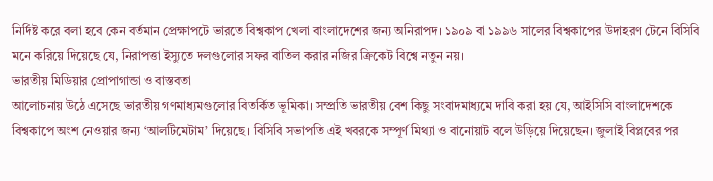নির্দিষ্ট করে বলা হবে কেন বর্তমান প্রেক্ষাপটে ভারতে বিশ্বকাপ খেলা বাংলাদেশের জন্য অনিরাপদ। ১৯০৯ বা ১৯৯৬ সালের বিশ্বকাপের উদাহরণ টেনে বিসিবি মনে করিয়ে দিয়েছে যে, নিরাপত্তা ইস্যুতে দলগুলোর সফর বাতিল করার নজির ক্রিকেট বিশ্বে নতুন নয়।
ভারতীয় মিডিয়ার প্রোপাগান্ডা ও বাস্তবতা
আলোচনায় উঠে এসেছে ভারতীয় গণমাধ্যমগুলোর বিতর্কিত ভূমিকা। সম্প্রতি ভারতীয় বেশ কিছু সংবাদমাধ্যমে দাবি করা হয় যে, আইসিসি বাংলাদেশকে বিশ্বকাপে অংশ নেওয়ার জন্য ‘আলটিমেটাম’ দিয়েছে। বিসিবি সভাপতি এই খবরকে সম্পূর্ণ মিথ্যা ও বানোয়াট বলে উড়িয়ে দিয়েছেন। জুলাই বিপ্লবের পর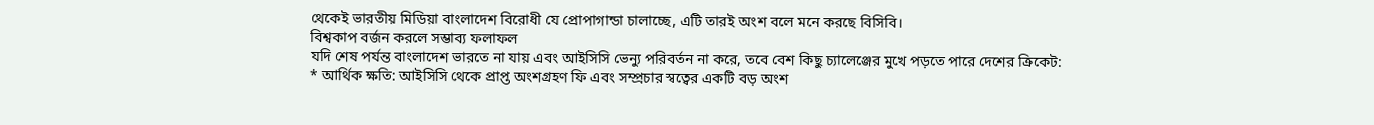থেকেই ভারতীয় মিডিয়া বাংলাদেশ বিরোধী যে প্রোপাগান্ডা চালাচ্ছে, এটি তারই অংশ বলে মনে করছে বিসিবি।
বিশ্বকাপ বর্জন করলে সম্ভাব্য ফলাফল
যদি শেষ পর্যন্ত বাংলাদেশ ভারতে না যায় এবং আইসিসি ভেন্যু পরিবর্তন না করে, তবে বেশ কিছু চ্যালেঞ্জের মুখে পড়তে পারে দেশের ক্রিকেট:
* আর্থিক ক্ষতি: আইসিসি থেকে প্রাপ্ত অংশগ্রহণ ফি এবং সম্প্রচার স্বত্বের একটি বড় অংশ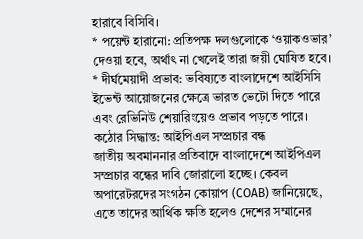হারাবে বিসিবি।
* পয়েন্ট হারানো: প্রতিপক্ষ দলগুলোকে ‘ওয়াকওভার’ দেওয়া হবে, অর্থাৎ না খেলেই তারা জয়ী ঘোষিত হবে।
* দীর্ঘমেয়াদী প্রভাব: ভবিষ্যতে বাংলাদেশে আইসিসি ইভেন্ট আয়োজনের ক্ষেত্রে ভারত ভেটো দিতে পারে এবং রেভিনিউ শেয়ারিংয়েও প্রভাব পড়তে পারে।
কঠোর সিদ্ধান্ত: আইপিএল সম্প্রচার বন্ধ
জাতীয় অবমাননার প্রতিবাদে বাংলাদেশে আইপিএল সম্প্রচার বন্ধের দাবি জোরালো হচ্ছে। কেবল অপারেটরদের সংগঠন কোয়াপ (COAB) জানিয়েছে, এতে তাদের আর্থিক ক্ষতি হলেও দেশের সম্মানের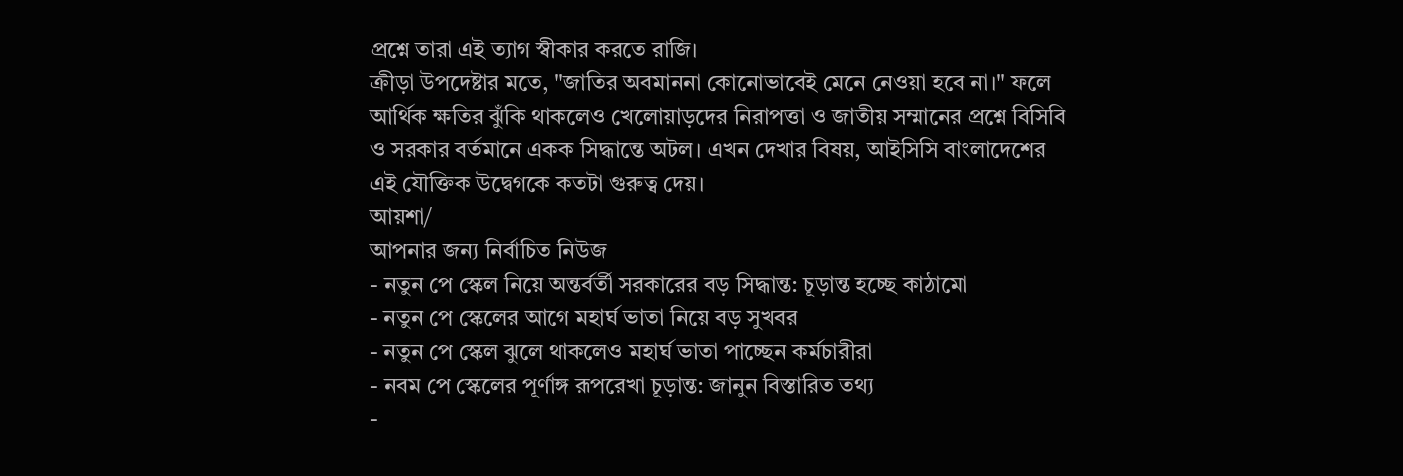প্রশ্নে তারা এই ত্যাগ স্বীকার করতে রাজি।
ক্রীড়া উপদেষ্টার মতে, "জাতির অবমাননা কোনোভাবেই মেনে নেওয়া হবে না।" ফলে আর্থিক ক্ষতির ঝুঁকি থাকলেও খেলোয়াড়দের নিরাপত্তা ও জাতীয় সম্মানের প্রশ্নে বিসিবি ও সরকার বর্তমানে একক সিদ্ধান্তে অটল। এখন দেখার বিষয়, আইসিসি বাংলাদেশের এই যৌক্তিক উদ্বেগকে কতটা গুরুত্ব দেয়।
আয়শা/
আপনার জন্য নির্বাচিত নিউজ
- নতুন পে স্কেল নিয়ে অন্তর্বর্তী সরকারের বড় সিদ্ধান্ত: চূড়ান্ত হচ্ছে কাঠামো
- নতুন পে স্কেলের আগে মহার্ঘ ভাতা নিয়ে বড় সুখবর
- নতুন পে স্কেল ঝুলে থাকলেও মহার্ঘ ভাতা পাচ্ছেন কর্মচারীরা
- নবম পে স্কেলের পূর্ণাঙ্গ রূপরেখা চূড়ান্ত: জানুন বিস্তারিত তথ্য
-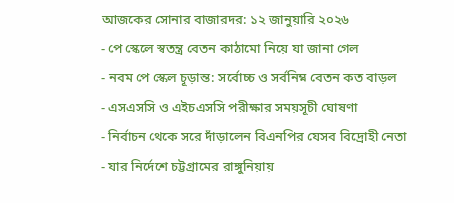আজকের সোনার বাজারদর: ১২ জানুয়ারি ২০২৬
- পে স্কেলে স্বতন্ত্র বেতন কাঠামো নিয়ে যা জানা গেল
- নবম পে স্কেল চূড়ান্ত: সর্বোচ্চ ও সর্বনিম্ন বেতন কত বাড়ল
- এসএসসি ও এইচএসসি পরীক্ষার সময়সূচী ঘোষণা
- নির্বাচন থেকে সরে দাঁড়ালেন বিএনপির যেসব বিদ্রোহী নেতা
- যার নির্দেশে চট্টগ্রামের রাঙ্গুনিয়ায়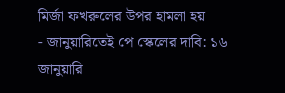মির্জা ফখরুলের উপর হামলা হয়
- জানুয়ারিতেই পে স্কেলের দাবি: ১৬ জানুয়ারি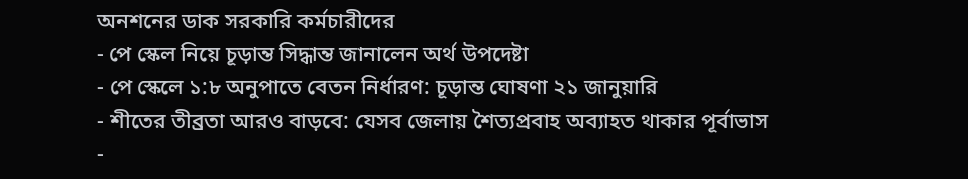অনশনের ডাক সরকারি কর্মচারীদের
- পে স্কেল নিয়ে চূড়ান্ত সিদ্ধান্ত জানালেন অর্থ উপদেষ্টা
- পে স্কেলে ১:৮ অনুপাতে বেতন নির্ধারণ: চূড়ান্ত ঘোষণা ২১ জানুয়ারি
- শীতের তীব্রতা আরও বাড়বে: যেসব জেলায় শৈত্যপ্রবাহ অব্যাহত থাকার পূর্বাভাস
-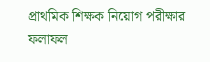প্রাথমিক শিক্ষক নিয়োগ পরীক্ষার ফলাফল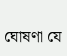ঘোষণা যে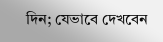দিন; যেভাবে দেখবেন